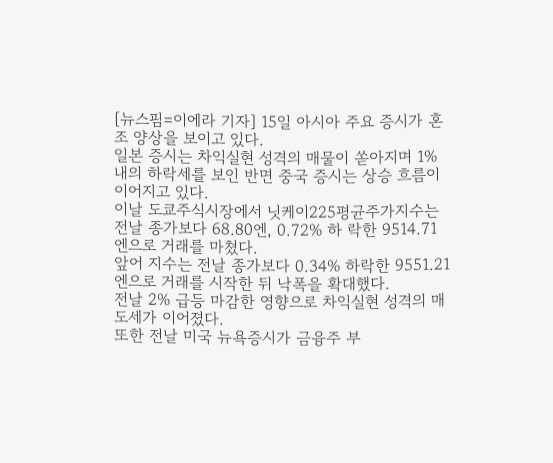[뉴스핌=이에라 기자] 15일 아시아 주요 증시가 혼조 양상을 보이고 있다.
일본 증시는 차익실현 성격의 매물이 쏟아지며 1% 내의 하락세를 보인 반면 중국 증시는 상승 흐름이 이어지고 있다.
이날 도쿄주식시장에서 닛케이225평균주가지수는 전날 종가보다 68.80엔, 0.72% 하 락한 9514.71엔으로 거래를 마쳤다.
앞어 지수는 전날 종가보다 0.34% 하락한 9551.21엔으로 거래를 시작한 뒤 낙폭을 확대했다.
전날 2% 급등 마감한 영향으로 차익실현 성격의 매도세가 이어졌다.
또한 전날 미국 뉴욕증시가 금융주 부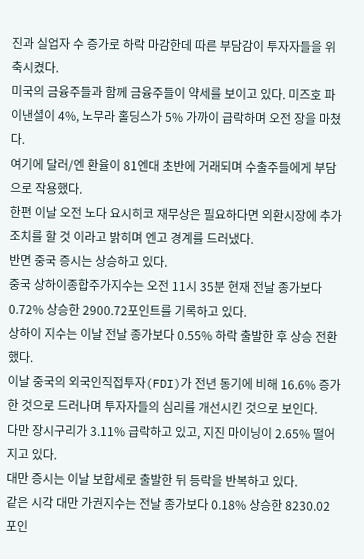진과 실업자 수 증가로 하락 마감한데 따른 부담감이 투자자들을 위축시켰다.
미국의 금융주들과 함께 금융주들이 약세를 보이고 있다. 미즈호 파이낸셜이 4%, 노무라 홀딩스가 5% 가까이 급락하며 오전 장을 마쳤다.
여기에 달러/엔 환율이 81엔대 초반에 거래되며 수출주들에게 부담으로 작용했다.
한편 이날 오전 노다 요시히코 재무상은 필요하다면 외환시장에 추가 조치를 할 것 이라고 밝히며 엔고 경계를 드러냈다.
반면 중국 증시는 상승하고 있다.
중국 상하이종합주가지수는 오전 11시 35분 현재 전날 종가보다 0.72% 상승한 2900.72포인트를 기록하고 있다.
상하이 지수는 이날 전날 종가보다 0.55% 하락 출발한 후 상승 전환했다.
이날 중국의 외국인직접투자(FDI)가 전년 동기에 비해 16.6% 증가한 것으로 드러나며 투자자들의 심리를 개선시킨 것으로 보인다.
다만 장시구리가 3.11% 급락하고 있고, 지진 마이닝이 2.65% 떨어지고 있다.
대만 증시는 이날 보합세로 출발한 뒤 등락을 반복하고 있다.
같은 시각 대만 가권지수는 전날 종가보다 0.18% 상승한 8230.02포인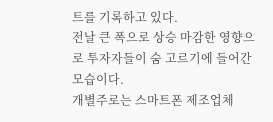트를 기록하고 있다.
전날 큰 폭으로 상승 마감한 영향으로 투자자들이 숨 고르기에 들어간 모습이다.
개별주로는 스마트폰 제조업체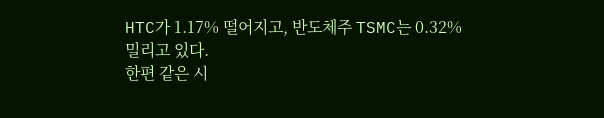HTC가 1.17% 떨어지고, 반도체주 TSMC는 0.32% 밀리고 있다.
한편 같은 시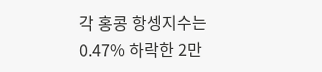각 홍콩 항셍지수는 0.47% 하락한 2만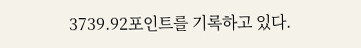3739.92포인트를 기록하고 있다.